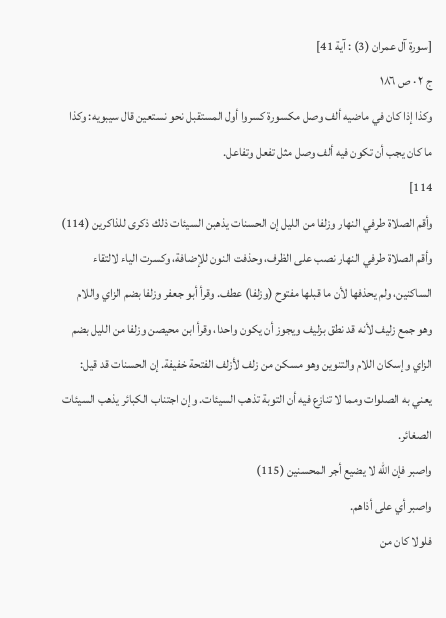[سورة آل عمران (3) : آية 41]
ج ٢ · ص ١٨٦
وكذا إذا كان في ماضيه ألف وصل مكسورة كسروا أول المستقبل نحو نستعين قال سيبويه: وكذا ما كان يجب أن تكون فيه ألف وصل مثل تفعل وتفاعل.
114]
وأقم الصلاة طرفي النهار وزلفا من الليل إن الحسنات يذهبن السيئات ذلك ذكرى للذاكرين (114)
وأقم الصلاة طرفي النهار نصب على الظرف، وحذفت النون للإضافة، وكسرت الياء لالتقاء الساكنين، ولم يحذفها لأن ما قبلها مفتوح (وزلفا) عطف. وقرأ أبو جعفر وزلفا بضم الزاي واللام وهو جمع زليف لأنه قد نطق بزليف ويجوز أن يكون واحدا، وقرأ ابن محيصن وزلفا من الليل بضم الزاي وإسكان اللام والتنوين وهو مسكن من زلف لأزلف الفتحة خفيفة. إن الحسنات قد قيل: يعني به الصلوات ومما لا تنازع فيه أن التوبة تذهب السيئات. وإن اجتناب الكبائر يذهب السيئات الصغائر.
واصبر فإن الله لا يضيع أجر المحسنين (115)
واصبر أي على أذاهم.
فلولا كان من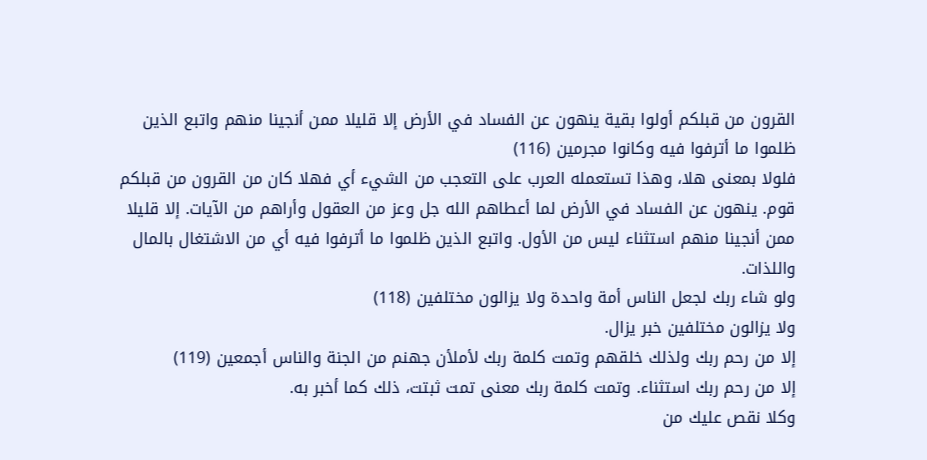القرون من قبلكم أولوا بقية ينهون عن الفساد في الأرض إلا قليلا ممن أنجينا منهم واتبع الذين ظلموا ما أترفوا فيه وكانوا مجرمين (116)
فلولا بمعنى هلا، وهذا تستعمله العرب على التعجب من الشيء أي فهلا كان من القرون من قبلكم قوم. ينهون عن الفساد في الأرض لما أعطاهم الله جل وعز من العقول وأراهم من الآيات. إلا قليلا ممن أنجينا منهم استثناء ليس من الأول. واتبع الذين ظلموا ما أترفوا فيه أي من الاشتغال بالمال واللذات.
ولو شاء ربك لجعل الناس أمة واحدة ولا يزالون مختلفين (118)
ولا يزالون مختلفين خبر يزال.
إلا من رحم ربك ولذلك خلقهم وتمت كلمة ربك لأملأن جهنم من الجنة والناس أجمعين (119)
إلا من رحم ربك استثناء. وتمت كلمة ربك معنى تمت ثبتت، ذلك كما أخبر به.
وكلا نقص عليك من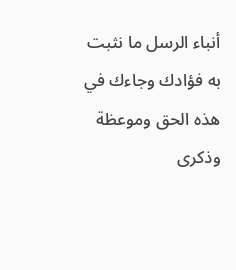أنباء الرسل ما نثبت به فؤادك وجاءك في هذه الحق وموعظة وذكرى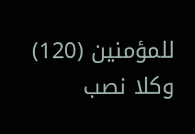للمؤمنين (120)
وكلا نصب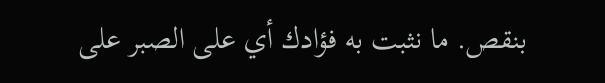بنقص. ما نثبت به فؤادك أي على الصبر على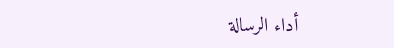أداء الرسالة